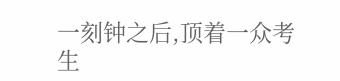一刻钟之后,顶着一众考生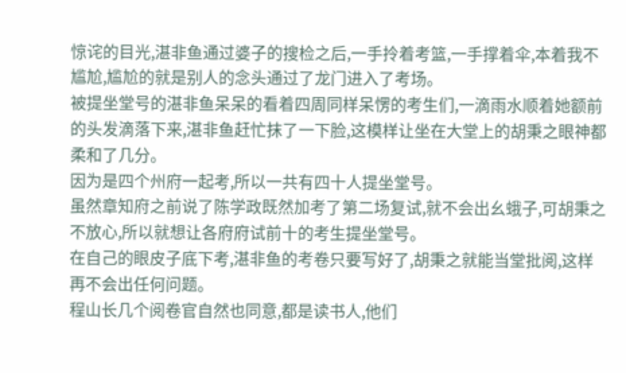惊诧的目光,湛非鱼通过婆子的搜检之后,一手拎着考篮,一手撑着伞,本着我不尴尬,尴尬的就是别人的念头通过了龙门进入了考场。
被提坐堂号的湛非鱼呆呆的看着四周同样呆愣的考生们,一滴雨水顺着她额前的头发滴落下来,湛非鱼赶忙抹了一下脸,这模样让坐在大堂上的胡秉之眼神都柔和了几分。
因为是四个州府一起考,所以一共有四十人提坐堂号。
虽然章知府之前说了陈学政既然加考了第二场复试,就不会出幺蛾子,可胡秉之不放心,所以就想让各府府试前十的考生提坐堂号。
在自己的眼皮子底下考,湛非鱼的考卷只要写好了,胡秉之就能当堂批阅,这样再不会出任何问题。
程山长几个阅卷官自然也同意,都是读书人,他们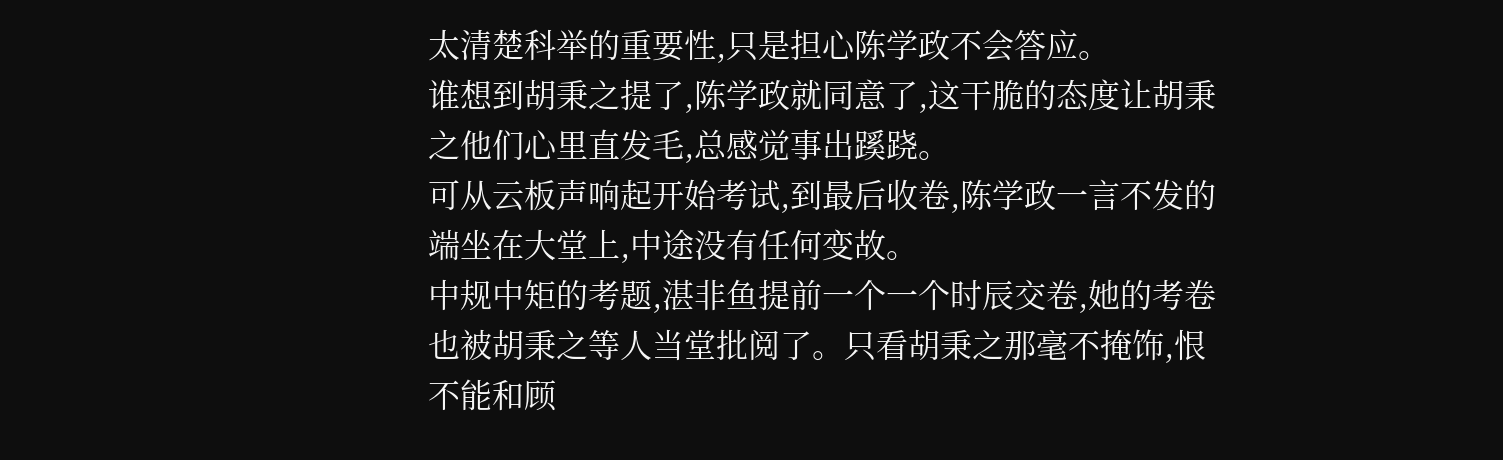太清楚科举的重要性,只是担心陈学政不会答应。
谁想到胡秉之提了,陈学政就同意了,这干脆的态度让胡秉之他们心里直发毛,总感觉事出蹊跷。
可从云板声响起开始考试,到最后收卷,陈学政一言不发的端坐在大堂上,中途没有任何变故。
中规中矩的考题,湛非鱼提前一个一个时辰交卷,她的考卷也被胡秉之等人当堂批阅了。只看胡秉之那毫不掩饰,恨不能和顾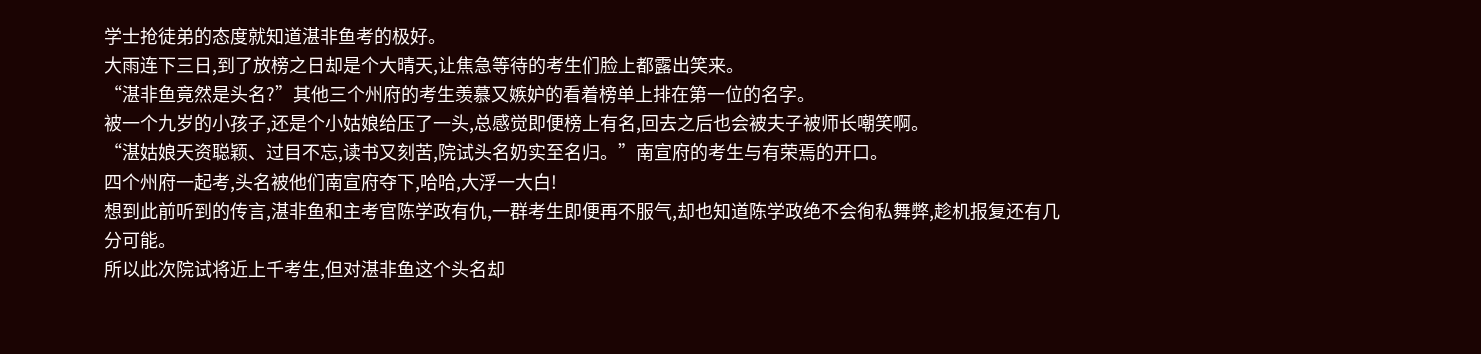学士抢徒弟的态度就知道湛非鱼考的极好。
大雨连下三日,到了放榜之日却是个大晴天,让焦急等待的考生们脸上都露出笑来。
“湛非鱼竟然是头名?”其他三个州府的考生羡慕又嫉妒的看着榜单上排在第一位的名字。
被一个九岁的小孩子,还是个小姑娘给压了一头,总感觉即便榜上有名,回去之后也会被夫子被师长嘲笑啊。
“湛姑娘天资聪颖、过目不忘,读书又刻苦,院试头名奶实至名归。”南宣府的考生与有荣焉的开口。
四个州府一起考,头名被他们南宣府夺下,哈哈,大浮一大白!
想到此前听到的传言,湛非鱼和主考官陈学政有仇,一群考生即便再不服气,却也知道陈学政绝不会徇私舞弊,趁机报复还有几分可能。
所以此次院试将近上千考生,但对湛非鱼这个头名却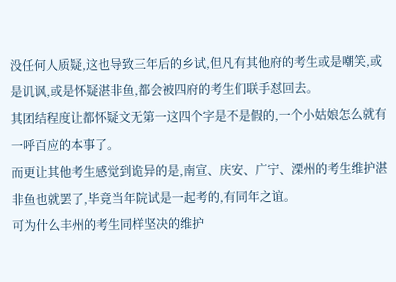没任何人质疑,这也导致三年后的乡试,但凡有其他府的考生或是嘲笑,或是讥讽,或是怀疑湛非鱼,都会被四府的考生们联手怼回去。
其团结程度让都怀疑文无第一这四个字是不是假的,一个小姑娘怎么就有一呼百应的本事了。
而更让其他考生感觉到诡异的是,南宣、庆安、广宁、溧州的考生维护湛非鱼也就罢了,毕竟当年院试是一起考的,有同年之谊。
可为什么丰州的考生同样坚决的维护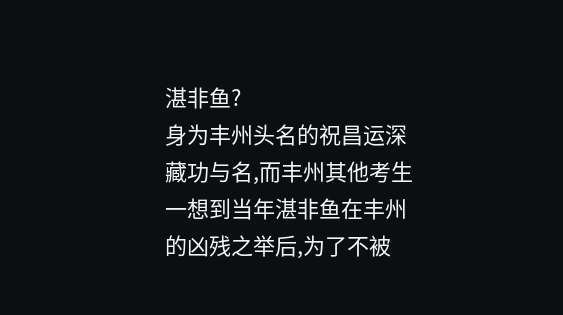湛非鱼?
身为丰州头名的祝昌运深藏功与名,而丰州其他考生一想到当年湛非鱼在丰州的凶残之举后,为了不被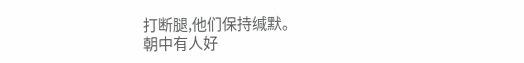打断腿,他们保持缄默。
朝中有人好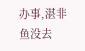办事,湛非鱼没去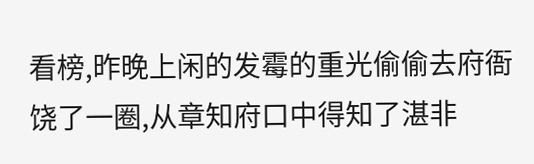看榜,昨晚上闲的发霉的重光偷偷去府衙饶了一圈,从章知府口中得知了湛非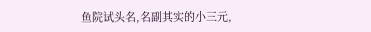鱼院试头名,名副其实的小三元,